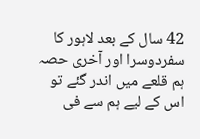42 سال کے بعد لاہور کا سفردوسرا اور آخری حصہ
ہم قلعے میں اندر گئے تو اس کے لیے ہم سے فی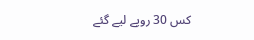کس 30 روپے لیے گئے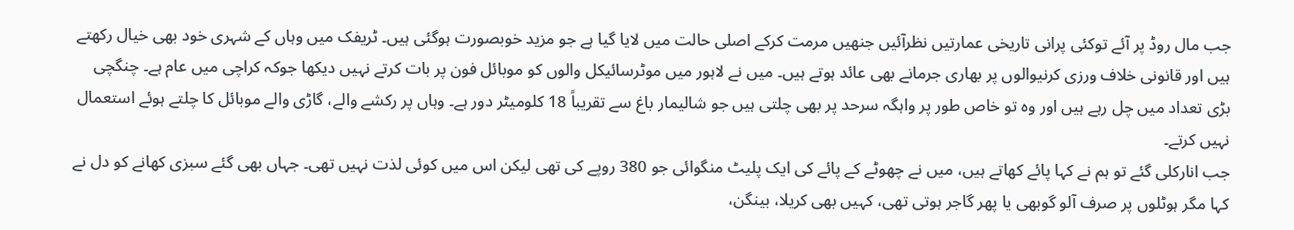جب مال روڈ پر آئے توکئی پرانی تاریخی عمارتیں نظرآئیں جنھیں مرمت کرکے اصلی حالت میں لایا گیا ہے جو مزید خوبصورت ہوگئی ہیں۔ ٹریفک میں وہاں کے شہری خود بھی خیال رکھتے ہیں اور قانونی خلاف ورزی کرنیوالوں پر بھاری جرمانے بھی عائد ہوتے ہیں۔ میں نے لاہور میں موٹرسائیکل والوں کو موبائل فون پر بات کرتے نہیں دیکھا جوکہ کراچی میں عام ہے۔ چنگچی بڑی تعداد میں چل رہے ہیں اور وہ تو خاص طور پر واہگہ سرحد پر بھی چلتی ہیں جو شالیمار باغ سے تقریباً 18 کلومیٹر دور ہے۔ وہاں پر رکشے والے، گاڑی والے موبائل کا چلتے ہوئے استعمال نہیں کرتے۔
جب انارکلی گئے تو ہم نے کہا پائے کھاتے ہیں، میں نے چھوٹے کے پائے کی ایک پلیٹ منگوائی جو 380 روپے کی تھی لیکن اس میں کوئی لذت نہیں تھی۔ جہاں بھی گئے سبزی کھانے کو دل نے کہا مگر ہوٹلوں پر صرف آلو گوبھی یا پھر گاجر ہوتی تھی، کہیں بھی کریلا، بینگن،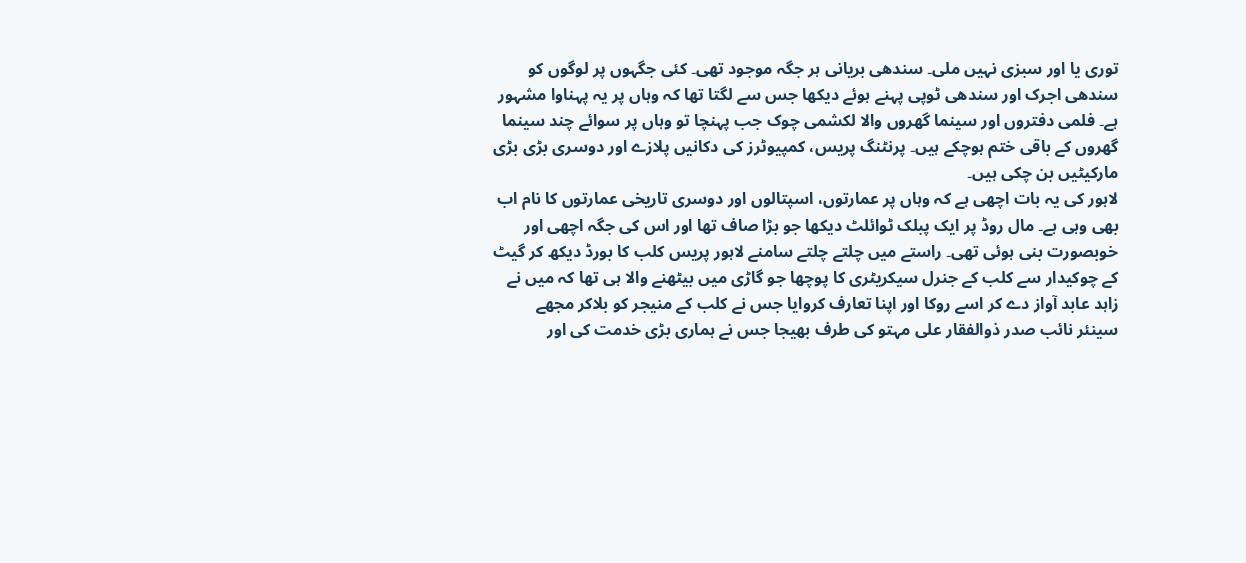توری یا اور سبزی نہیں ملی۔ سندھی بریانی ہر جگہ موجود تھی۔ کئی جگہوں پر لوگوں کو سندھی اجرک اور سندھی ٹوپی پہنے ہوئے دیکھا جس سے لگتا تھا کہ وہاں پر یہ پہناوا مشہور ہے۔ فلمی دفتروں اور سینما گھروں والا لکشمی چوک جب پہنچا تو وہاں پر سوائے چند سینما گھروں کے باقی ختم ہوچکے ہیں۔ پرنٹنگ پریس، کمپیوٹرز کی دکانیں پلازے اور دوسری بڑی بڑی مارکیٹیں بن چکی ہیں۔
لاہور کی یہ بات اچھی ہے کہ وہاں پر عمارتوں، اسپتالوں اور دوسری تاریخی عمارتوں کا نام اب بھی وہی ہے۔ مال روڈ پر ایک پبلک ٹوائلٹ دیکھا جو بڑا صاف تھا اور اس کی جگہ اچھی اور خوبصورت بنی ہوئی تھی۔ راستے میں چلتے چلتے سامنے لاہور پریس کلب کا بورڈ دیکھ کر گیٹ کے چوکیدار سے کلب کے جنرل سیکریٹری کا پوچھا جو گاڑی میں بیٹھنے والا ہی تھا کہ میں نے زاہد عابد آواز دے کر اسے روکا اور اپنا تعارف کروایا جس نے کلب کے منیجر کو بلاکر مجھے سینئر نائب صدر ذوالفقار علی مہتو کی طرف بھیجا جس نے ہماری بڑی خدمت کی اور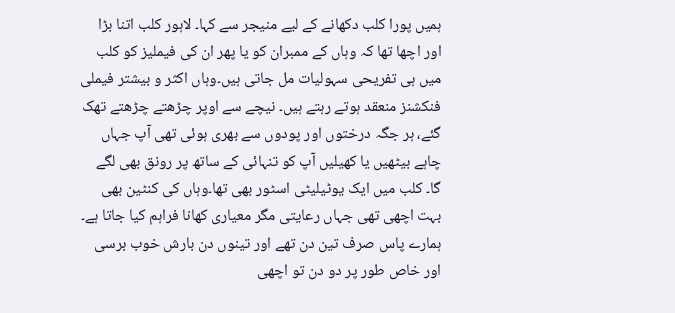ہمیں پورا کلب دکھانے کے لیے منیجر سے کہا۔ لاہور کلب اتنا بڑا اور اچھا تھا کہ وہاں کے ممبران کو یا پھر ان کی فیملیز کو کلب میں ہی تفریحی سہولیات مل جاتی ہیں۔وہاں اکثر و بیشتر فیملی فنکشنز منعقد ہوتے رہتے ہیں۔ نیچے سے اوپر چڑھتے چڑھتے تھک گئے، ہر جگہ درختوں اور پودوں سے بھری ہوئی تھی آپ جہاں چاہے بیٹھیں یا کھیلیں آپ کو تنہائی کے ساتھ پر رونق بھی لگے گا۔ کلب میں ایک یوٹیلیٹی اسٹور بھی تھا۔وہاں کی کنٹین بھی بہت اچھی تھی جہاں رعایتی مگر معیاری کھانا فراہم کیا جاتا ہے۔
ہمارے پاس صرف تین دن تھے اور تینوں دن بارش خوب برسی اور خاص طور پر دو دن تو اچھی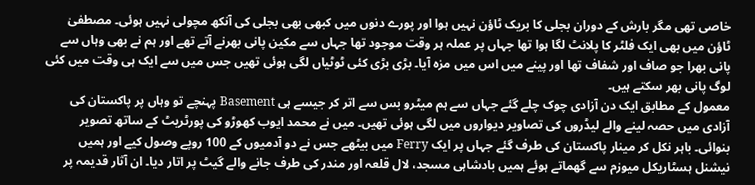خاصی تھی مگر بارش کے دوران بجلی کا بریک ٹاؤن نہیں ہوا اور پورے دنوں میں کبھی بھی بجلی کی آنکھ مچولی نہیں ہوئی۔ مصطفیٰ ٹاؤن میں بھی ایک فلٹر کا پلانٹ لگا ہوا تھا جہاں پر عملہ ہر وقت موجود تھا جہاں سے مکین پانی بھرنے آتے تھے اور ہم نے بھی وہاں سے پانی بھرا جو صاف اور شفاف تھا اور پینے میں اس میں مزہ آیا۔ بڑی بڑی کئی ٹوٹیاں لگی ہوئی تھیں جس میں سے ایک ہی وقت میں کئی لوگ پانی بھر سکتے ہیں۔
معمول کے مطابق ایک دن آزادی چوک چلے گئے جہاں سے ہم میٹرو بس سے اتر کر جیسے ہی Basement پہنچے تو وہاں پر پاکستان کی آزادی میں حصہ لینے والے لیڈروں کی تصاویر دیواروں میں لگی ہوئی تھیں۔ میں نے محمد ایوب کھوڑو کی پورٹریٹ کے ساتھ تصویر بنوائی۔ باہر نکل کر مینار پاکستان کی طرف گئے جہاں پر ایک Ferry میں بیٹھے جس نے دو آدمیوں کے 100 روپے وصول کیے اور ہمیں نیشنل ہسٹاریکل میوزم سے گھماتے ہوئے ہمیں بادشاہی مسجد، لال قلعہ اور مندر کی طرف جانے والے گیٹ پر اتار دیا۔ ان آثار قدیمہ پر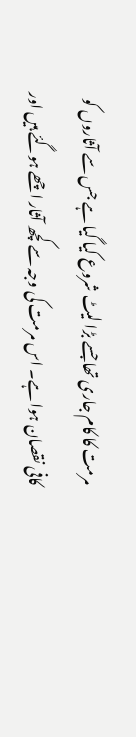مرمت کا کام جاری تھا جسے بڑا لیٹ شروع کیا گیا ہے جس سے آثاروں کو کافی نقصان ہوا ہے۔ اس مرمت کی وجہ سے کچھ آثار اچھے ہوگئے ہیں اور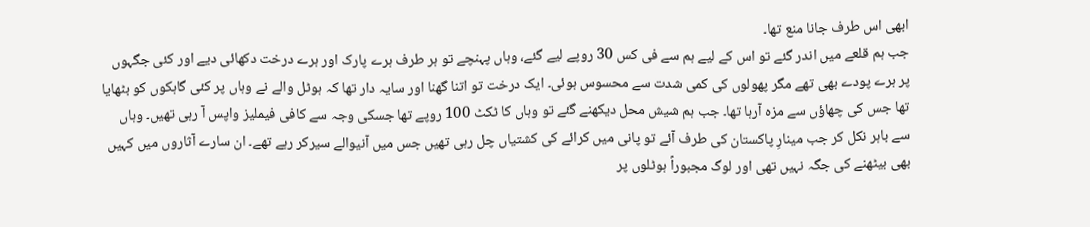ابھی اس طرف جانا منع تھا۔
جب ہم قلعے میں اندر گئے تو اس کے لیے ہم سے فی کس 30 روپے لیے گئے، وہاں پہنچے تو ہر طرف ہرے پارک اور ہرے درخت دکھائی دیے اور کئی جگہوں پر ہرے پودے بھی تھے مگر پھولوں کی کمی شدت سے محسوس ہوئی۔ ایک درخت تو اتنا گھنا اور سایہ دار تھا کہ ہوٹل والے نے وہاں پر کئی گاہکوں کو بٹھایا تھا جس کی چھاؤں سے مزہ آرہا تھا۔ جب ہم شیش محل دیکھنے گئے تو وہاں کا ٹکٹ 100 روپے تھا جسکی وجہ سے کافی فیملیز واپس آ رہی تھیں۔ وہاں سے باہر نکل کر جب مینارِ پاکستان کی طرف آئے تو پانی میں کرائے کی کشتیاں چل رہی تھیں جس میں آنیوالے سیرکر رہے تھے۔ ان سارے آثاروں میں کہیں بھی بیٹھنے کی جگہ نہیں تھی اور لوگ مجبوراً ہوٹلوں پر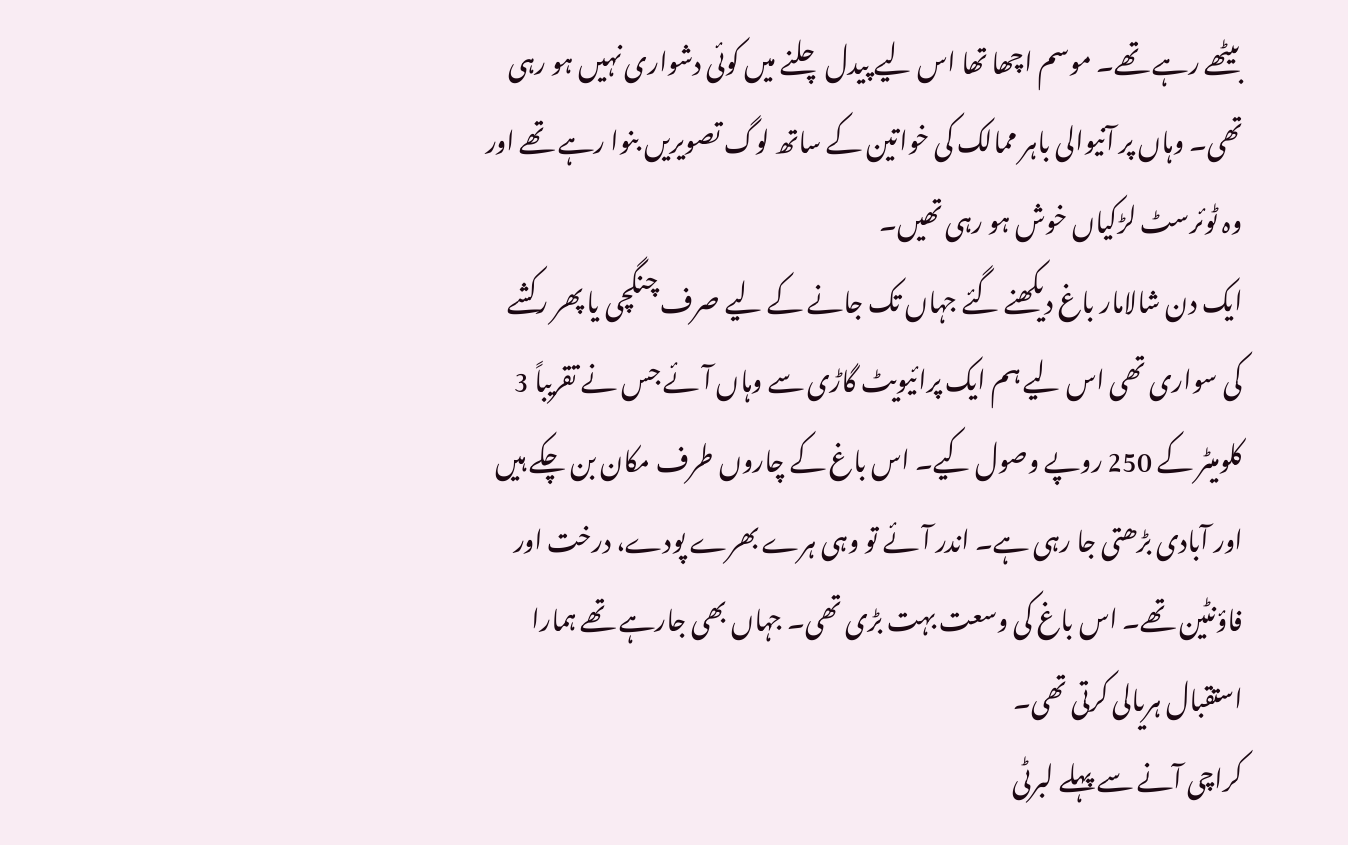بیٹھے رہے تھے۔ موسم اچھا تھا اس لیے پیدل چلنے میں کوئی دشواری نہیں ہو رہی تھی۔ وہاں پر آنیوالی باہر ممالک کی خواتین کے ساتھ لوگ تصویریں بنوا رہے تھے اور وہ ٹوئرسٹ لڑکیاں خوش ہو رہی تھیں۔
ایک دن شالامار باغ دیکھنے گئے جہاں تک جانے کے لیے صرف چنگچی یا پھر رکشے کی سواری تھی اس لیے ہم ایک پرائیویٹ گاڑی سے وہاں آئے جس نے تقریباً 3 کلومیٹر کے 250 روپے وصول کیے۔ اس باغ کے چاروں طرف مکان بن چکے ہیں اور آبادی بڑھتی جا رہی ہے۔ اندر آئے تو وہی ہرے بھرے پودے، درخت اور فاؤنٹین تھے۔ اس باغ کی وسعت بہت بڑی تھی۔ جہاں بھی جارہے تھے ہمارا استقبال ہریالی کرتی تھی۔
کراچی آنے سے پہلے لبرٹی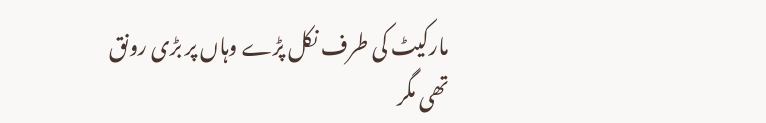مارکیٹ کی طرف نکل پڑے وہاں پر بڑی رونق تھی مگر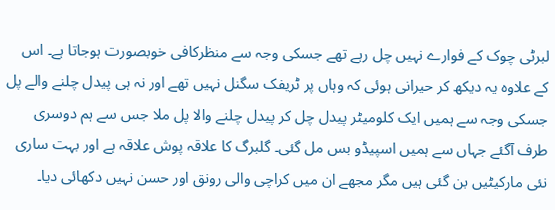لبرٹی چوک کے فوارے نہیں چل رہے تھے جسکی وجہ سے منظرکافی خوبصورت ہوجاتا ہے۔ اس کے علاوہ یہ دیکھ کر حیرانی ہوئی کہ وہاں پر ٹریفک سگنل نہیں تھے اور نہ ہی پیدل چلنے والے پل جسکی وجہ سے ہمیں ایک کلومیٹر پیدل چل کر پیدل چلنے والا پل ملا جس سے ہم دوسری طرف آگئے جہاں سے ہمیں اسپیڈو بس مل گئی۔ گلبرگ کا علاقہ پوش علاقہ ہے اور بہت ساری نئی مارکیٹیں بن گئی ہیں مگر مجھے ان میں کراچی والی رونق اور حسن نہیں دکھائی دیا۔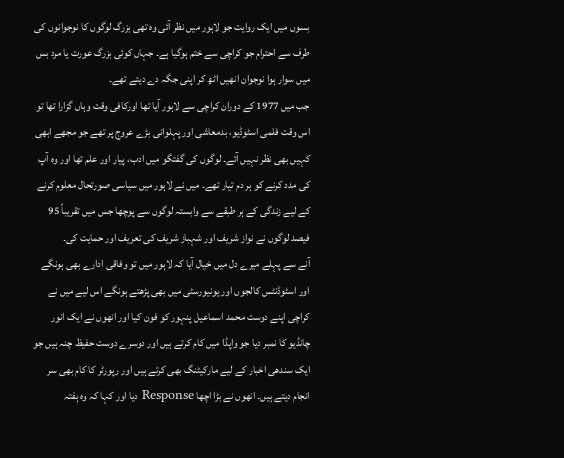بسوں میں ایک روایت جو لاہور میں نظر آئی وہ تھی بزرگ لوگوں کا نوجوانوں کی طرف سے احترام جو کراچی سے ختم ہوگیا ہے۔ جہاں کوئی بزرگ عورت یا مرد بس میں سوار ہوا نوجوان انھیں اٹھ کر اپنی جگہ دے دیتے تھے۔
جب میں 1977 کے دوران کراچی سے لاہور آیا تھا اورکافی وقت وہاں گزارا تھا تو اس وقت فلمی اسٹوڈیو، بدمعاشی اور پہلوانی بڑے عروج پر تھے جو مجھے ابھی کہیں بھی نظر نہیں آئے۔ لوگوں کی گفتگو میں ادب، پیار اور علم تھا اور وہ آپ کی مدد کرنے کو ہر دم تیار تھے۔ میں نے لاہور میں سیاسی صورتحال معلوم کرنے کے لیے زندگی کے ہر طبقے سے وابستہ لوگوں سے پوچھا جس میں تقریباً 95 فیصد لوگوں نے نواز شریف اور شہباز شریف کی تعریف اور حمایت کی۔
آنے سے پہلے میرے دل میں خیال آیا کہ لاہور میں تو وفاقی ادارے بھی ہونگے اور اسٹوڈنٹس کالجوں اور یونیورسٹی میں بھی پڑھتے ہونگے اس لیے میں نے کراچی اپنے دوست محمد اسماعیل پنہور کو فون کیا اور انھوں نے ایک انور چانڈیو کا نمبر دیا جو واپڈا میں کام کرتے ہیں اور دوسرے دوست حفیظ چنہ ہیں جو ایک سندھی اخبار کے لیے مارکیٹنگ بھی کرتے ہیں اور رپورٹر کا کام بھی سر انجام دیتے ہیں۔ انھوں نے بڑا اچھا Response دیا اور کہا کہ وہ ہفتہ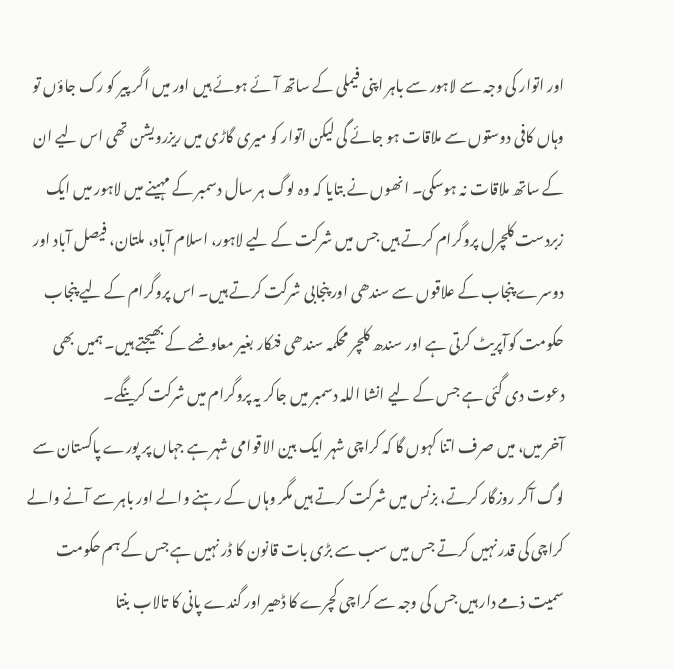اور اتوار کی وجہ سے لاہور سے باہر اپنی فیملی کے ساتھ آئے ہوئے ہیں اور میں اگر پیر کو رک جاؤں تو وہاں کافی دوستوں سے ملاقات ہو جائے گی لیکن اتوار کو میری گاڑی میں ریزرویشن تھی اس لیے ان کے ساتھ ملاقات نہ ہوسکی۔ انھوں نے بتایا کہ وہ لوگ ہر سال دسمبر کے مہینے میں لاہور میں ایک زبردست کلچرل پروگرام کرتے ہیں جس میں شرکت کے لیے لاہور، اسلام آباد، ملتان، فیصل آباد اور دوسرے پنجاب کے علاقوں سے سندھی اور پنجابی شرکت کرتے ہیں۔ اس پروگرام کے لیے پنجاب حکومت کوآپریٹ کرتی ہے اور سندھ کلچر محکمہ سندھی فنکار بغیر معاوضے کے بھیجتے ہیں۔ ہمیں بھی دعوت دی گئی ہے جس کے لیے انشا اللہ دسمبر میں جاکر یہ پروگرام میں شرکت کرینگے۔
آخر میں، میں صرف اتنا کہوں گا کہ کراچی شہر ایک بین الاقوامی شہر ہے جہاں پر پورے پاکستان سے لوگ آکر روزگار کرتے، بزنس میں شرکت کرتے ہیں مگر وہاں کے رہنے والے اور باہر سے آنے والے کراچی کی قدر نہیں کرتے جس میں سب سے بڑی بات قانون کا ڈر نہیں ہے جس کے ہم حکومت سمیت ذمے دار ہیں جس کی وجہ سے کراچی کچرے کا ڈھیر اور گندے پانی کا تالاب بنتا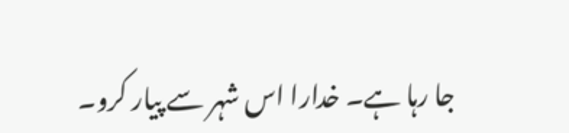جا رہا ہے۔ خدارا اس شہر سے پیار کرو۔